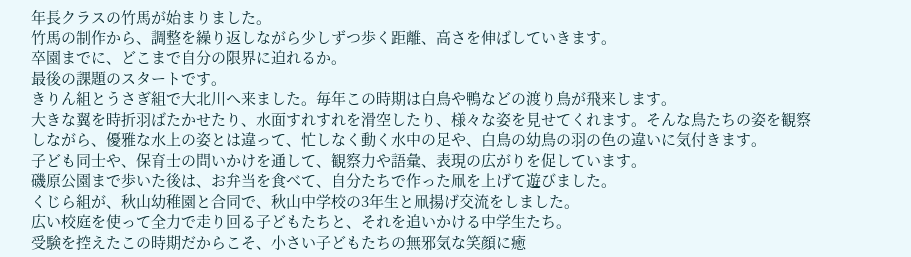年長クラスの竹馬が始まりました。
竹馬の制作から、調整を繰り返しながら少しずつ歩く距離、高さを伸ばしていきます。
卒園までに、どこまで自分の限界に迫れるか。
最後の課題のスタートです。
きりん組とうさぎ組で大北川へ来ました。毎年この時期は白鳥や鴨などの渡り鳥が飛来します。
大きな翼を時折羽ばたかせたり、水面すれすれを滑空したり、様々な姿を見せてくれます。そんな鳥たちの姿を観察しながら、優雅な水上の姿とは違って、忙しなく動く水中の足や、白鳥の幼鳥の羽の色の違いに気付きます。
子ども同士や、保育士の問いかけを通して、観察力や語彙、表現の広がりを促しています。
磯原公園まで歩いた後は、お弁当を食べて、自分たちで作った凧を上げて遊びました。
くじら組が、秋山幼稚園と合同で、秋山中学校の3年生と凧揚げ交流をしました。
広い校庭を使って全力で走り回る子どもたちと、それを追いかける中学生たち。
受験を控えたこの時期だからこそ、小さい子どもたちの無邪気な笑顔に癒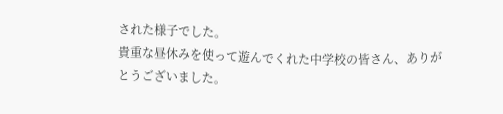された様子でした。
貴重な昼休みを使って遊んでくれた中学校の皆さん、ありがとうございました。